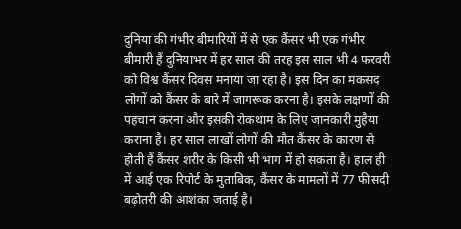दुनिया की गंभीर बीमारियों में से एक कैंसर भी एक गंभीर बीमारी हैं दुनियाभर में हर साल की तरह इस साल भी 4 फरवरी को विश्व कैंसर दिवस मनाया जा रहा है। इस दिन का मकसद लोगों को कैंसर के बारे में जागरूक करना है। इसके लक्षणों की पहचान करना और इसकी रोकथाम के लिए जानकारी मुहैया कराना है। हर साल लाखों लोगों की मौत कैंसर के कारण से होती हैं कैंसर शरीर के किसी भी भाग में हो सकता है। हाल ही में आई एक रिपोर्ट के मुताबिक, कैंसर के मामलों में 77 फीसदी बढ़ोतरी की आशंका जताई है।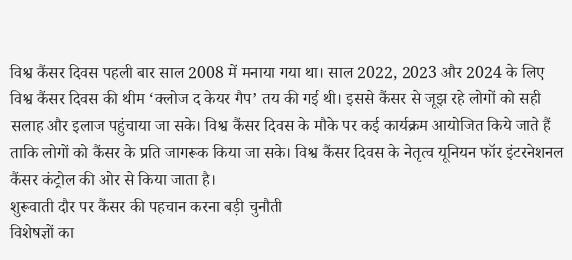विश्व कैंसर दिवस पहली बार साल 2008 में मनाया गया था। साल 2022, 2023 और 2024 के लिए विश्व कैंसर दिवस की थीम ‘क्लोज द केयर गैप’ तय की गई थी। इससे कैंसर से जूझ रहे लोगों को सही सलाह और इलाज पहुंचाया जा सके। विश्व कैंसर दिवस के मौके पर कई कार्यक्रम आयोजित किये जाते हैं ताकि लोगों को कैंसर के प्रति जागरूक किया जा सके। विश्व कैंसर दिवस के नेतृत्व यूनियन फॉर इंटरनेशनल कैंसर कंट्रोल की ओर से किया जाता है।
शुरूवाती दौर पर कैंसर की पहचान करना बड़ी चुनौती
विशेषज्ञों का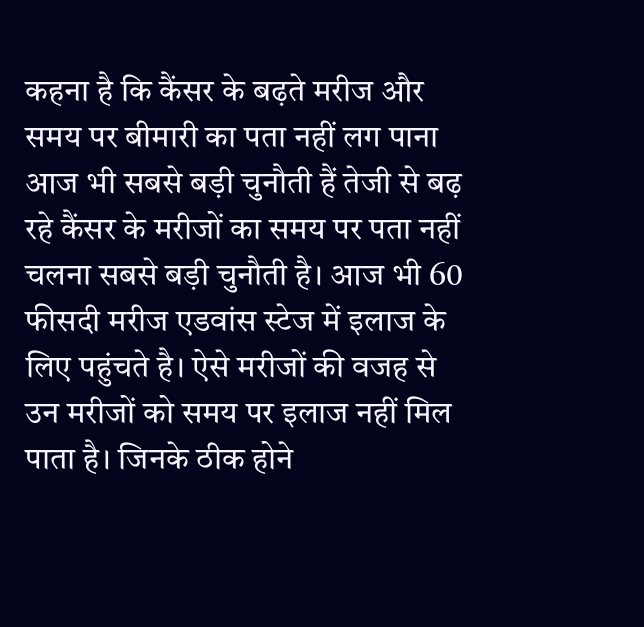कहना है कि कैंसर के बढ़ते मरीज और समय पर बीमारी का पता नहीं लग पाना आज भी सबसे बड़ी चुनौती हैं तेजी से बढ़ रहे कैंसर के मरीजों का समय पर पता नहीं चलना सबसे बड़ी चुनौती है। आज भी 60 फीसदी मरीज एडवांस स्टेज में इलाज के लिए पहुंचते है। ऐसे मरीजों की वजह से उन मरीजों को समय पर इलाज नहीं मिल पाता है। जिनके ठीक होने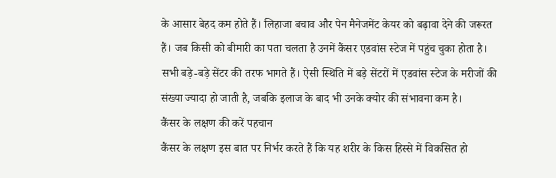के आसार बेहद कम होते हैं। लिहाजा बचाव और पेन मैनेजमेंट केयर को बढ़ावा देने की जरूरत हैं। जब किसी को बीमारी का पता चलता है उनमें कैंसर एडवांस स्टेज में पहुंच चुका होता है। सभी बड़े-बड़े सेंटर की तरफ भागते हैं। ऐसी स्थिति में बड़े सेंटरों में एडवांस स्टेज के मरीजों की संख्या ज्यादा हो जाती है, जबकि इलाज के बाद भी उनके क्योर की संभावना कम है।
कैंसर के लक्षण की करें पहचान
कैंसर के लक्षण इस बात पर निर्भर करते हैं कि यह शरीर के किस हिस्से में विकसित हो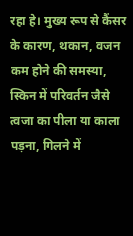रहा हे। मुख्य रूप से कैंसर के कारण, थकान, वजन कम होने की समस्या, स्किन में परिवर्तन जैसे त्वजा का पीला या काला पड़ना, गिलने में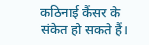कठिनाई कैंसर के संकेत हो सकते हैं।